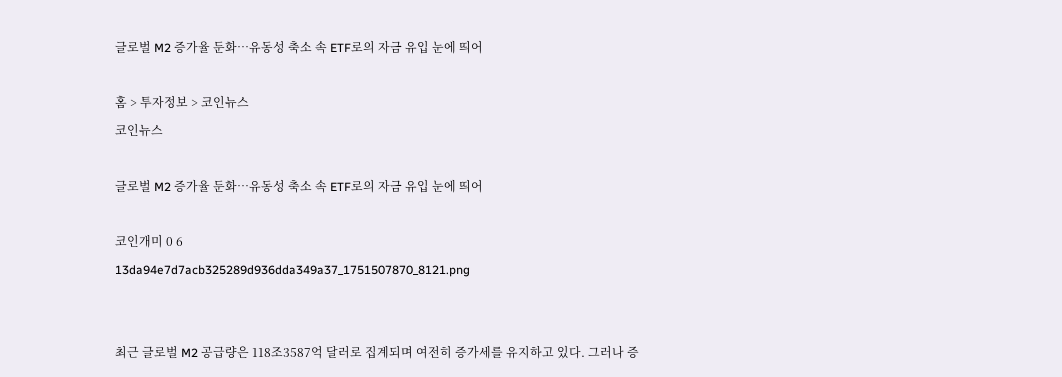글로벌 M2 증가율 둔화…유동성 축소 속 ETF로의 자금 유입 눈에 띄어

홈 > 투자정보 > 코인뉴스
코인뉴스

글로벌 M2 증가율 둔화…유동성 축소 속 ETF로의 자금 유입 눈에 띄어

코인개미 0 6
13da94e7d7acb325289d936dda349a37_1751507870_8121.png


최근 글로벌 M2 공급량은 118조3587억 달러로 집계되며 여전히 증가세를 유지하고 있다. 그러나 증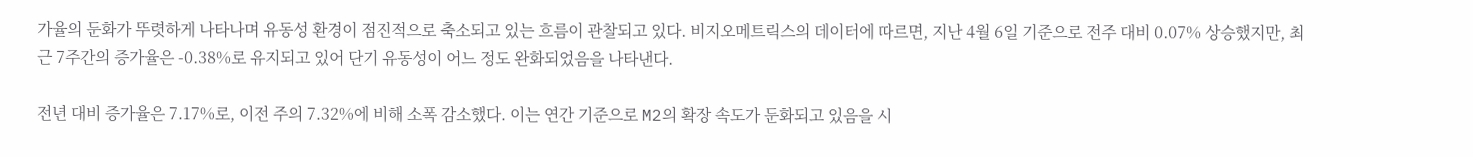가율의 둔화가 뚜렷하게 나타나며 유동성 환경이 점진적으로 축소되고 있는 흐름이 관찰되고 있다. 비지오메트릭스의 데이터에 따르면, 지난 4월 6일 기준으로 전주 대비 0.07% 상승했지만, 최근 7주간의 증가율은 -0.38%로 유지되고 있어 단기 유동성이 어느 정도 완화되었음을 나타낸다.

전년 대비 증가율은 7.17%로, 이전 주의 7.32%에 비해 소폭 감소했다. 이는 연간 기준으로 M2의 확장 속도가 둔화되고 있음을 시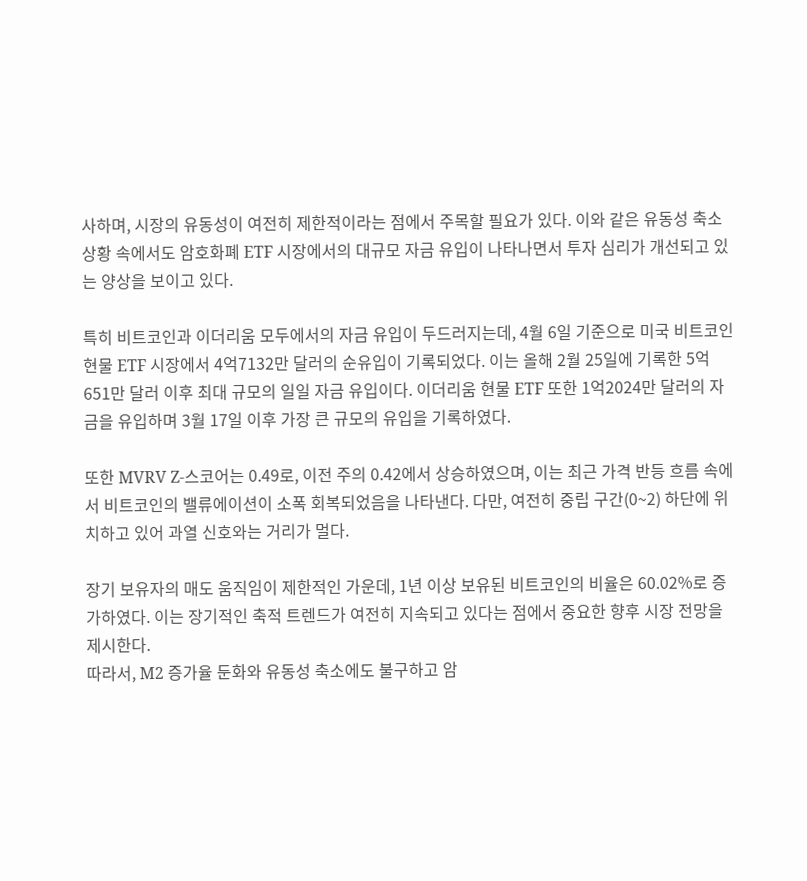사하며, 시장의 유동성이 여전히 제한적이라는 점에서 주목할 필요가 있다. 이와 같은 유동성 축소 상황 속에서도 암호화폐 ETF 시장에서의 대규모 자금 유입이 나타나면서 투자 심리가 개선되고 있는 양상을 보이고 있다.

특히 비트코인과 이더리움 모두에서의 자금 유입이 두드러지는데, 4월 6일 기준으로 미국 비트코인 현물 ETF 시장에서 4억7132만 달러의 순유입이 기록되었다. 이는 올해 2월 25일에 기록한 5억651만 달러 이후 최대 규모의 일일 자금 유입이다. 이더리움 현물 ETF 또한 1억2024만 달러의 자금을 유입하며 3월 17일 이후 가장 큰 규모의 유입을 기록하였다.

또한 MVRV Z-스코어는 0.49로, 이전 주의 0.42에서 상승하였으며, 이는 최근 가격 반등 흐름 속에서 비트코인의 밸류에이션이 소폭 회복되었음을 나타낸다. 다만, 여전히 중립 구간(0~2) 하단에 위치하고 있어 과열 신호와는 거리가 멀다.

장기 보유자의 매도 움직임이 제한적인 가운데, 1년 이상 보유된 비트코인의 비율은 60.02%로 증가하였다. 이는 장기적인 축적 트렌드가 여전히 지속되고 있다는 점에서 중요한 향후 시장 전망을 제시한다.
따라서, M2 증가율 둔화와 유동성 축소에도 불구하고 암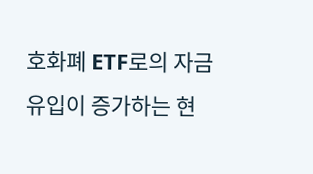호화폐 ETF로의 자금 유입이 증가하는 현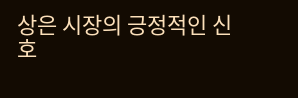상은 시장의 긍정적인 신호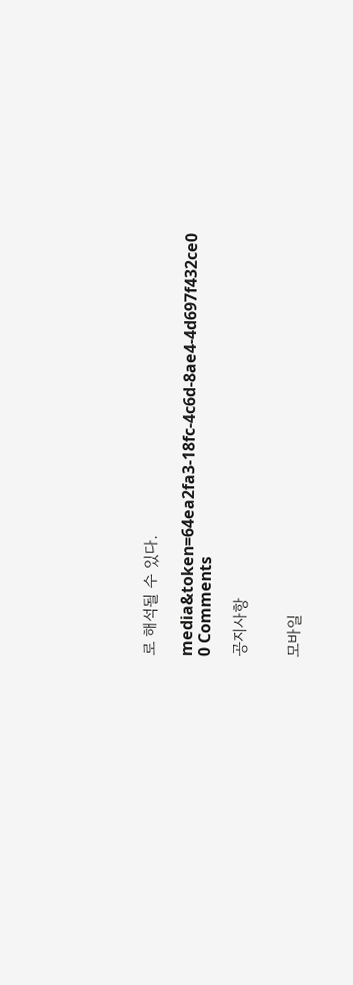로 해석될 수 있다.

media&token=64ea2fa3-18fc-4c6d-8ae4-4d697f432ce0
0 Comments

공지사항


모바일